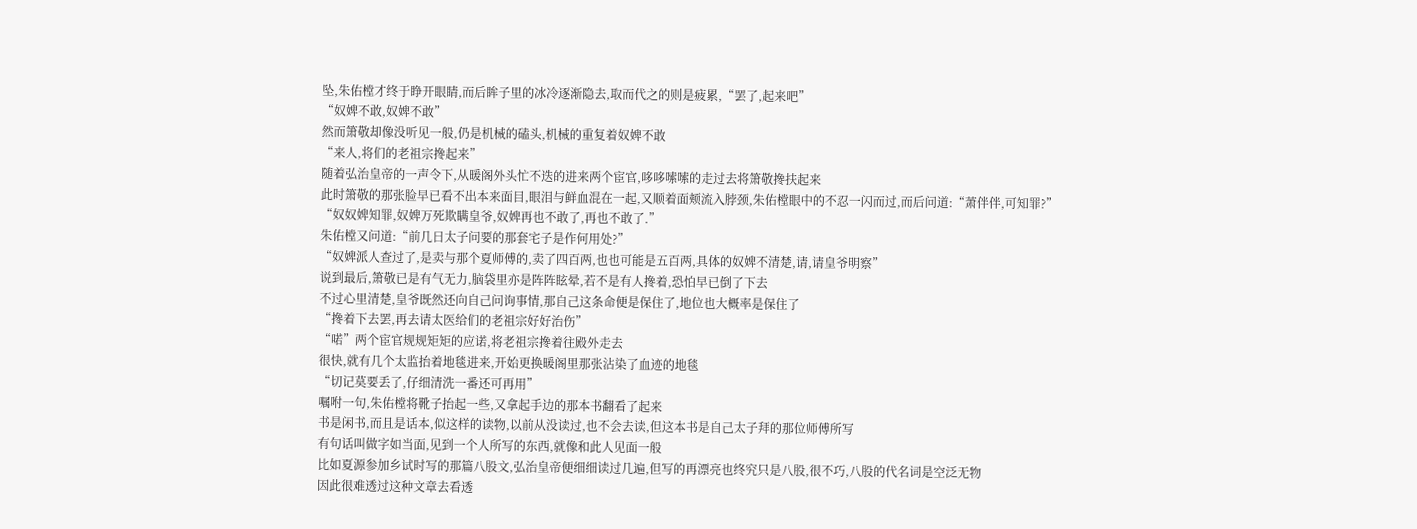坠,朱佑樘才终于睁开眼睛,而后眸子里的冰冷逐渐隐去,取而代之的则是疲累,“罢了,起来吧”
“奴婢不敢,奴婢不敢”
然而箫敬却像没听见一般,仍是机械的磕头,机械的重复着奴婢不敢
“来人,将们的老祖宗搀起来”
随着弘治皇帝的一声令下,从暖阁外头忙不迭的进来两个宦官,哆哆嗦嗦的走过去将箫敬搀扶起来
此时箫敬的那张脸早已看不出本来面目,眼泪与鲜血混在一起,又顺着面颊流入脖颈,朱佑樘眼中的不忍一闪而过,而后问道:“萧伴伴,可知罪?”
“奴奴婢知罪,奴婢万死欺瞒皇爷,奴婢再也不敢了,再也不敢了.”
朱佑樘又问道:“前几日太子问要的那套宅子是作何用处?”
“奴婢派人查过了,是卖与那个夏师傅的,卖了四百两,也也可能是五百两,具体的奴婢不清楚,请,请皇爷明察”
说到最后,箫敬已是有气无力,脑袋里亦是阵阵眩晕,若不是有人搀着,恐怕早已倒了下去
不过心里清楚,皇爷既然还向自己问询事情,那自己这条命便是保住了,地位也大概率是保住了
“搀着下去罢,再去请太医给们的老祖宗好好治伤”
“喏”两个宦官规规矩矩的应诺,将老祖宗搀着往殿外走去
很快,就有几个太监抬着地毯进来,开始更换暖阁里那张沾染了血迹的地毯
“切记莫要丢了,仔细清洗一番还可再用”
嘱咐一句,朱佑樘将靴子抬起一些,又拿起手边的那本书翻看了起来
书是闲书,而且是话本,似这样的读物,以前从没读过,也不会去读,但这本书是自己太子拜的那位师傅所写
有句话叫做字如当面,见到一个人所写的东西,就像和此人见面一般
比如夏源参加乡试时写的那篇八股文,弘治皇帝便细细读过几遍,但写的再漂亮也终究只是八股,很不巧,八股的代名词是空泛无物
因此很难透过这种文章去看透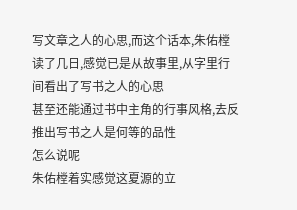写文章之人的心思,而这个话本,朱佑樘读了几日,感觉已是从故事里,从字里行间看出了写书之人的心思
甚至还能通过书中主角的行事风格,去反推出写书之人是何等的品性
怎么说呢
朱佑樘着实感觉这夏源的立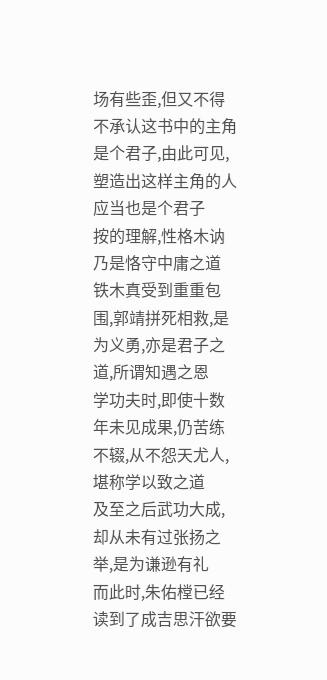场有些歪,但又不得不承认这书中的主角是个君子,由此可见,塑造出这样主角的人应当也是个君子
按的理解,性格木讷乃是恪守中庸之道
铁木真受到重重包围,郭靖拼死相救,是为义勇,亦是君子之道,所谓知遇之恩
学功夫时,即使十数年未见成果,仍苦练不辍,从不怨天尤人,堪称学以致之道
及至之后武功大成,却从未有过张扬之举,是为谦逊有礼
而此时,朱佑樘已经读到了成吉思汗欲要